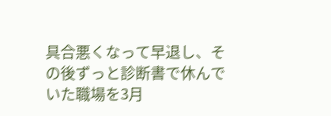具合悪くなって早退し、その後ずっと診断書で休んでいた職場を3月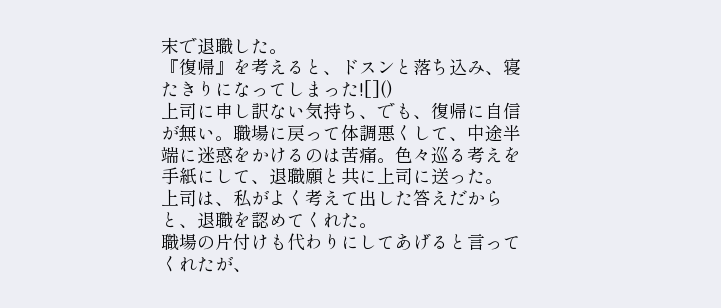末で退職した。
『復帰』を考えると、ドスンと落ち込み、寝たきりになってしまった![]()
上司に申し訳ない気持ち、でも、復帰に自信が無い。職場に戻って体調悪くして、中途半端に迷惑をかけるのは苦痛。色々巡る考えを手紙にして、退職願と共に上司に送った。
上司は、私がよく考えて出した答えだからと、退職を認めてくれた。
職場の片付けも代わりにしてあげると言ってくれたが、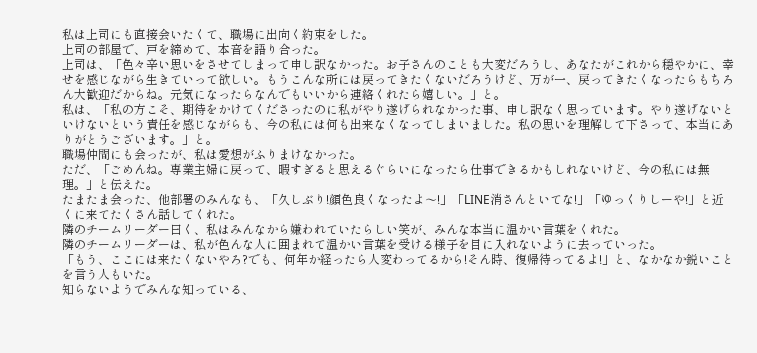私は上司にも直接会いたくて、職場に出向く約束をした。
上司の部屋で、戸を締めて、本音を語り合った。
上司は、「色々辛い思いをさせてしまって申し訳なかった。お子さんのことも大変だろうし、あなたがこれから穏やかに、幸せを感じながら生きていって欲しい。もうこんな所には戻ってきたくないだろうけど、万が一、戻ってきたくなったらもちろん大歓迎だからね。元気になったらなんでもいいから連絡くれたら嬉しい。」と。
私は、「私の方こそ、期待をかけてくださったのに私がやり遂げられなかった事、申し訳なく思っています。やり遂げないといけないという責任を感じながらも、今の私には何も出来なくなってしまいました。私の思いを理解して下さって、本当にありがとうございます。」と。
職場仲間にも会ったが、私は愛想がふりまけなかった。
ただ、「ごめんね。専業主婦に戻って、暇すぎると思えるぐらいになったら仕事できるかもしれないけど、今の私には無理。」と伝えた。
たまたま会った、他部署のみんなも、「久しぶり!顔色良くなったよ〜!」「LINE消さんといてな!」「ゆっくりしーや!」と近くに来てたくさん話してくれた。
隣のチームリーダー曰く、私はみんなから嫌われていたらしい笑が、みんな本当に温かい言葉をくれた。
隣のチームリーダーは、私が色んな人に囲まれて温かい言葉を受ける様子を目に入れないように去っていった。
「もう、ここには来たくないやろ?でも、何年か経ったら人変わってるから!そん時、復帰待ってるよ!」と、なかなか鋭いことを言う人もいた。
知らないようでみんな知っている、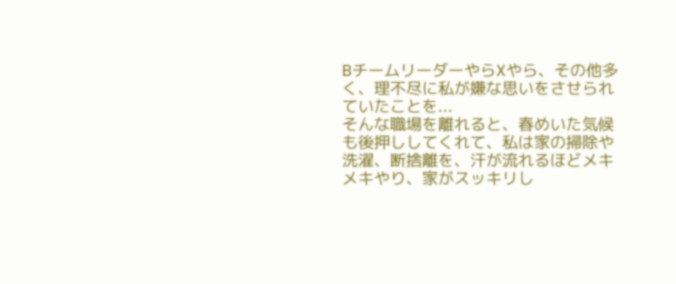BチームリーダーやらXやら、その他多く、理不尽に私が嫌な思いをさせられていたことを...
そんな職場を離れると、春めいた気候も後押ししてくれて、私は家の掃除や洗濯、断捨離を、汗が流れるほどメキメキやり、家がスッキリし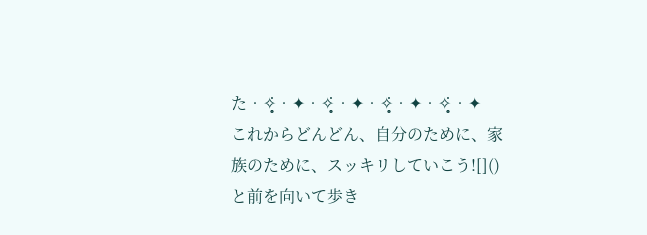た‧✧̣̥̇‧✦‧✧̣̥̇‧✦‧✧̣̥̇‧✦‧✧̣̥̇‧✦
これからどんどん、自分のために、家族のために、スッキリしていこう![]()
と前を向いて歩き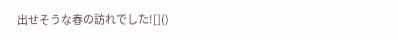出せそうな春の訪れでした![]()